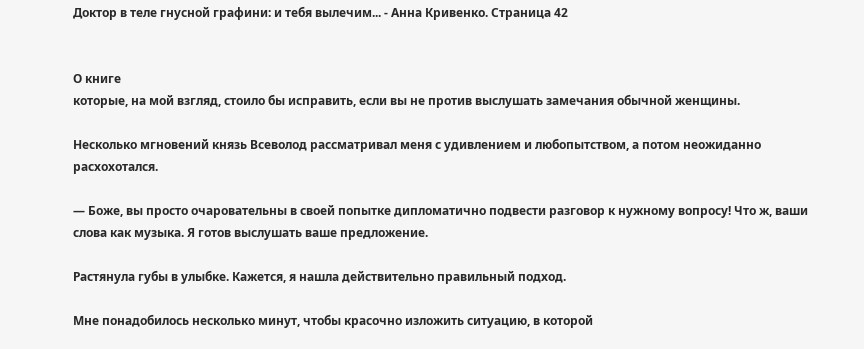Доктор в теле гнусной графини: и тебя вылечим... - Анна Кривенко. Страница 42


О книге
которые, на мой взгляд, стоило бы исправить, если вы не против выслушать замечания обычной женщины.

Несколько мгновений князь Всеволод рассматривал меня с удивлением и любопытством, а потом неожиданно расхохотался.

— Боже, вы просто очаровательны в своей попытке дипломатично подвести разговор к нужному вопросу! Что ж, ваши слова как музыка. Я готов выслушать ваше предложение.

Растянула губы в улыбке. Кажется, я нашла действительно правильный подход.

Мне понадобилось несколько минут, чтобы красочно изложить ситуацию, в которой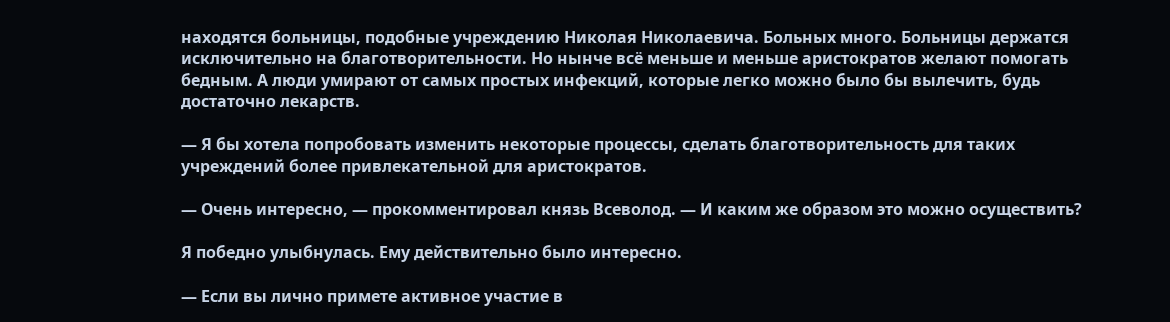находятся больницы, подобные учреждению Николая Николаевича. Больных много. Больницы держатся исключительно на благотворительности. Но нынче всё меньше и меньше аристократов желают помогать бедным. А люди умирают от самых простых инфекций, которые легко можно было бы вылечить, будь достаточно лекарств.

— Я бы хотела попробовать изменить некоторые процессы, сделать благотворительность для таких учреждений более привлекательной для аристократов.

— Очень интересно, — прокомментировал князь Всеволод. — И каким же образом это можно осуществить?

Я победно улыбнулась. Ему действительно было интересно.

— Если вы лично примете активное участие в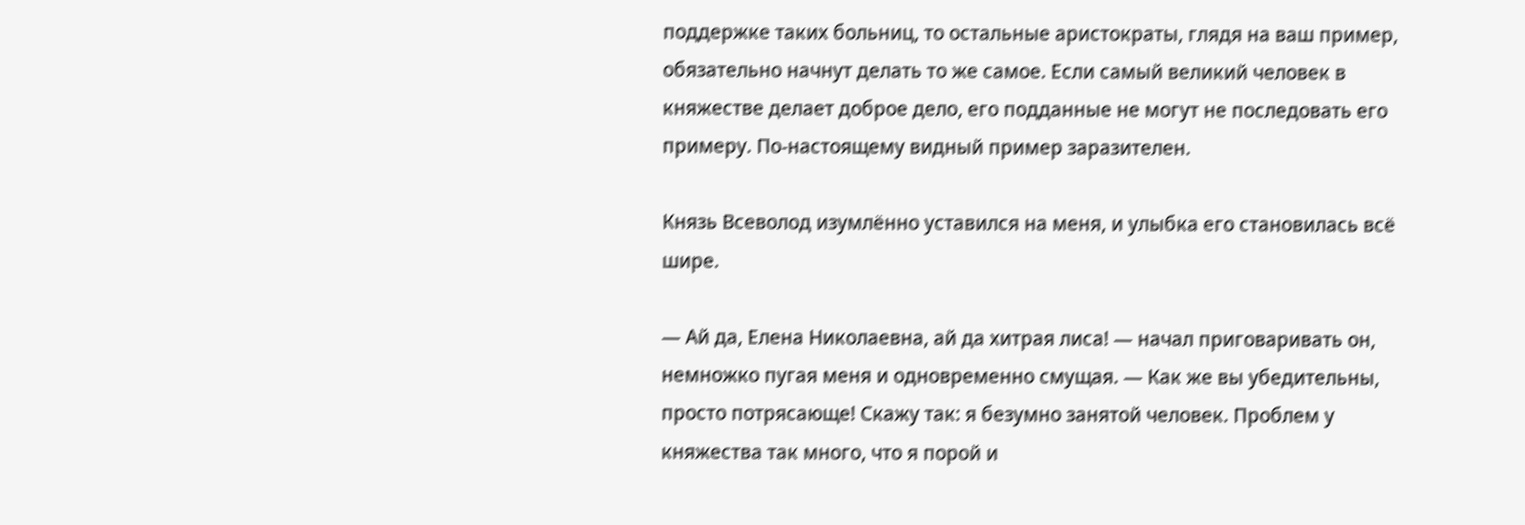поддержке таких больниц, то остальные аристократы, глядя на ваш пример, обязательно начнут делать то же самое. Если самый великий человек в княжестве делает доброе дело, его подданные не могут не последовать его примеру. По-настоящему видный пример заразителен.

Князь Всеволод изумлённо уставился на меня, и улыбка его становилась всё шире.

— Ай да, Елена Николаевна, ай да хитрая лиса! — начал приговаривать он, немножко пугая меня и одновременно смущая. — Как же вы убедительны, просто потрясающе! Скажу так: я безумно занятой человек. Проблем у княжества так много, что я порой и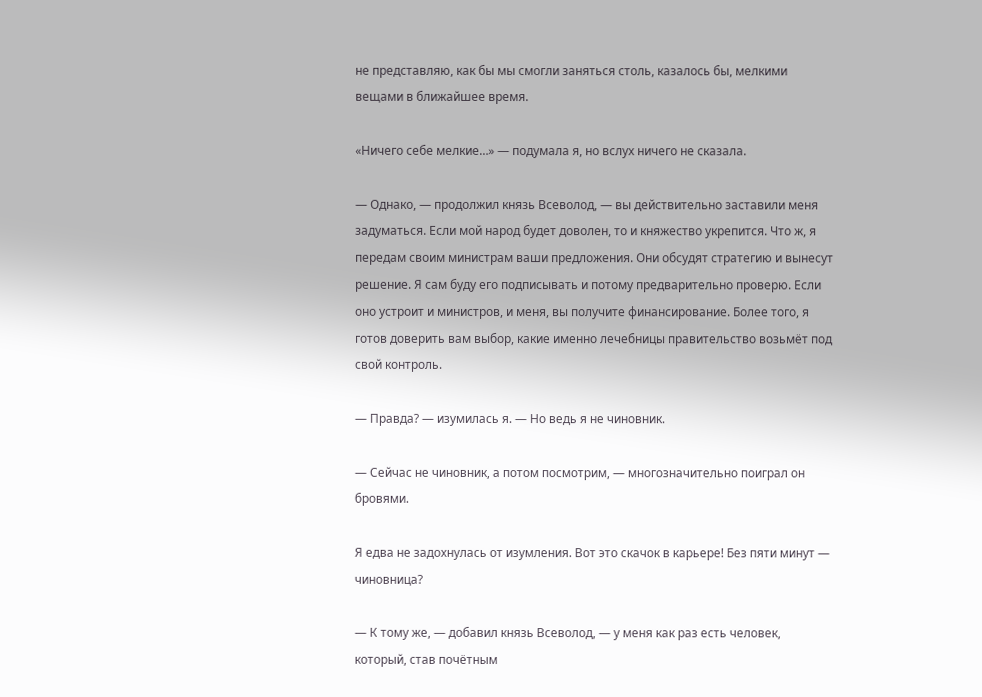не представляю, как бы мы смогли заняться столь, казалось бы, мелкими вещами в ближайшее время.

«Ничего себе мелкие…» — подумала я, но вслух ничего не сказала.

— Однако, — продолжил князь Всеволод, — вы действительно заставили меня задуматься. Если мой народ будет доволен, то и княжество укрепится. Что ж, я передам своим министрам ваши предложения. Они обсудят стратегию и вынесут решение. Я сам буду его подписывать и потому предварительно проверю. Если оно устроит и министров, и меня, вы получите финансирование. Более того, я готов доверить вам выбор, какие именно лечебницы правительство возьмёт под свой контроль.

— Правда? — изумилась я. — Но ведь я не чиновник.

— Сейчас не чиновник, а потом посмотрим, — многозначительно поиграл он бровями.

Я едва не задохнулась от изумления. Вот это скачок в карьере! Без пяти минут — чиновница?

— К тому же, — добавил князь Всеволод, — у меня как раз есть человек, который, став почётным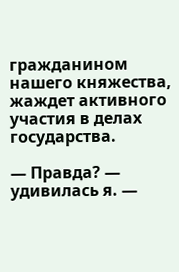гражданином нашего княжества, жаждет активного участия в делах государства.

— Правда? — удивилась я. —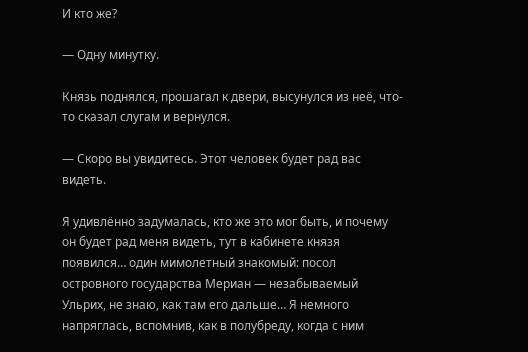И кто же?

— Одну минутку.

Князь поднялся, прошагал к двери, высунулся из неё, что-то сказал слугам и вернулся.

— Скоро вы увидитесь. Этот человек будет рад вас видеть.

Я удивлённо задумалась, кто же это мог быть, и почему он будет рад меня видеть, тут в кабинете князя появился… один мимолетный знакомый: посол островного государства Мериан — незабываемый Ульрих, не знаю, как там его дальше… Я немного напряглась, вспомнив, как в полубреду, когда с ним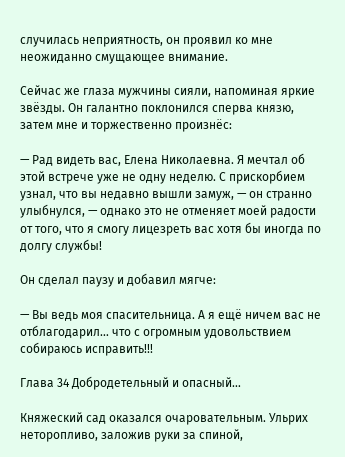случилась неприятность, он проявил ко мне неожиданно смущающее внимание.

Сейчас же глаза мужчины сияли, напоминая яркие звёзды. Он галантно поклонился сперва князю, затем мне и торжественно произнёс:

— Рад видеть вас, Елена Николаевна. Я мечтал об этой встрече уже не одну неделю. С прискорбием узнал, что вы недавно вышли замуж, — он странно улыбнулся, — однако это не отменяет моей радости от того, что я смогу лицезреть вас хотя бы иногда по долгу службы!

Он сделал паузу и добавил мягче:

— Вы ведь моя спасительница. А я ещё ничем вас не отблагодарил… что с огромным удовольствием собираюсь исправить!!!

Глава 34 Добродетельный и опасный…

Княжеский сад оказался очаровательным. Ульрих неторопливо, заложив руки за спиной,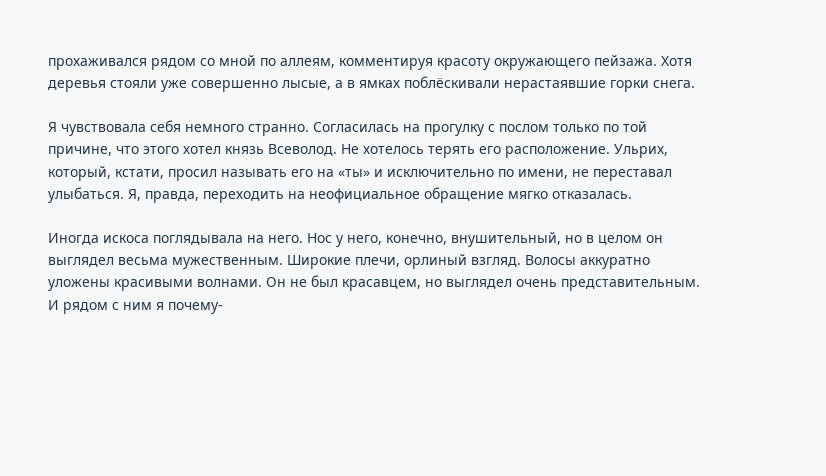прохаживался рядом со мной по аллеям, комментируя красоту окружающего пейзажа. Хотя деревья стояли уже совершенно лысые, а в ямках поблёскивали нерастаявшие горки снега.

Я чувствовала себя немного странно. Согласилась на прогулку с послом только по той причине, что этого хотел князь Всеволод. Не хотелось терять его расположение. Ульрих, который, кстати, просил называть его на «ты» и исключительно по имени, не переставал улыбаться. Я, правда, переходить на неофициальное обращение мягко отказалась.

Иногда искоса поглядывала на него. Нос у него, конечно, внушительный, но в целом он выглядел весьма мужественным. Широкие плечи, орлиный взгляд. Волосы аккуратно уложены красивыми волнами. Он не был красавцем, но выглядел очень представительным. И рядом с ним я почему-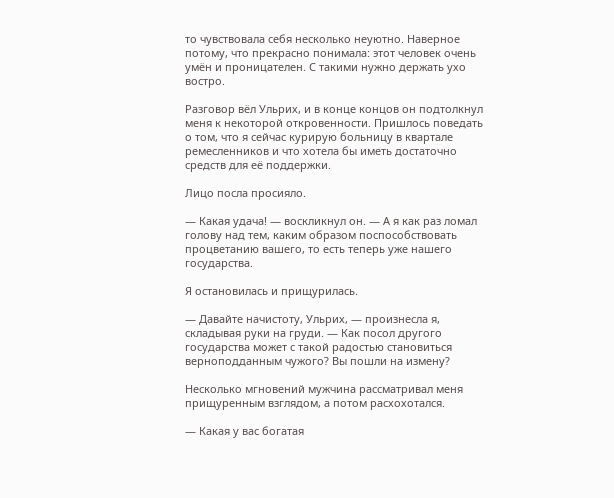то чувствовала себя несколько неуютно. Наверное потому, что прекрасно понимала: этот человек очень умён и проницателен. С такими нужно держать ухо востро.

Разговор вёл Ульрих, и в конце концов он подтолкнул меня к некоторой откровенности. Пришлось поведать о том, что я сейчас курирую больницу в квартале ремесленников и что хотела бы иметь достаточно средств для её поддержки.

Лицо посла просияло.

— Какая удача! — воскликнул он. — А я как раз ломал голову над тем, каким образом поспособствовать процветанию вашего, то есть теперь уже нашего государства.

Я остановилась и прищурилась.

— Давайте начистоту, Ульрих, — произнесла я, складывая руки на груди. — Как посол другого государства может с такой радостью становиться верноподданным чужого? Вы пошли на измену?

Несколько мгновений мужчина рассматривал меня прищуренным взглядом, а потом расхохотался.

— Какая у вас богатая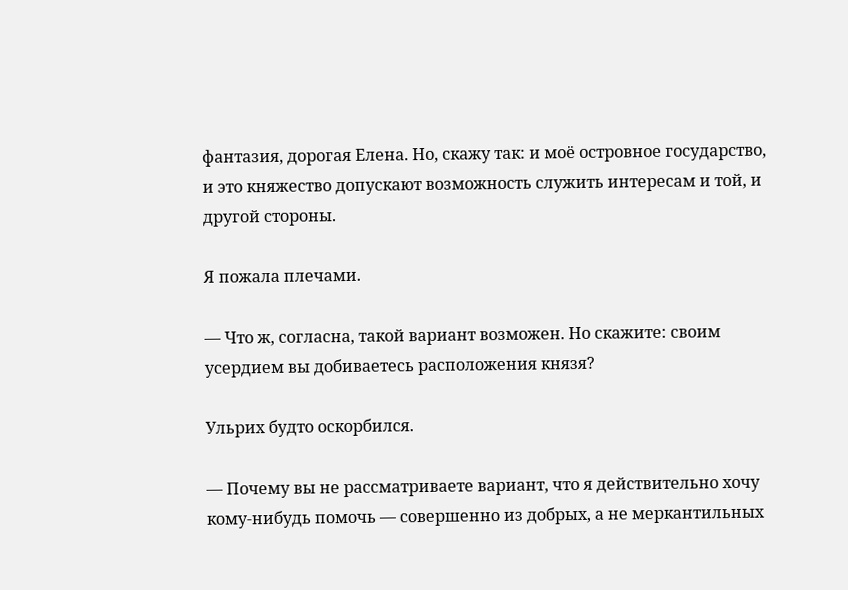фантазия, дорогая Елена. Но, скажу так: и моё островное государство, и это княжество допускают возможность служить интересам и той, и другой стороны.

Я пожала плечами.

— Что ж, согласна, такой вариант возможен. Но скажите: своим усердием вы добиваетесь расположения князя?

Ульрих будто оскорбился.

— Почему вы не рассматриваете вариант, что я действительно хочу кому-нибудь помочь — совершенно из добрых, а не меркантильных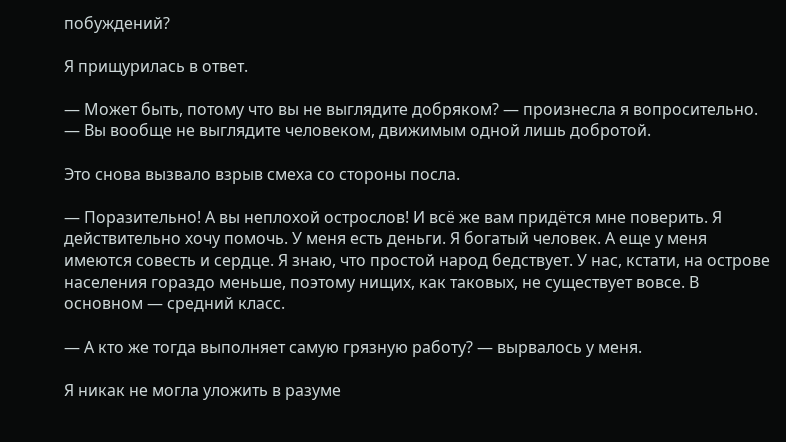побуждений?

Я прищурилась в ответ.

— Может быть, потому что вы не выглядите добряком? — произнесла я вопросительно. — Вы вообще не выглядите человеком, движимым одной лишь добротой.

Это снова вызвало взрыв смеха со стороны посла.

— Поразительно! А вы неплохой острослов! И всё же вам придётся мне поверить. Я действительно хочу помочь. У меня есть деньги. Я богатый человек. А еще у меня имеются совесть и сердце. Я знаю, что простой народ бедствует. У нас, кстати, на острове населения гораздо меньше, поэтому нищих, как таковых, не существует вовсе. В основном — средний класс.

— А кто же тогда выполняет самую грязную работу? — вырвалось у меня.

Я никак не могла уложить в разуме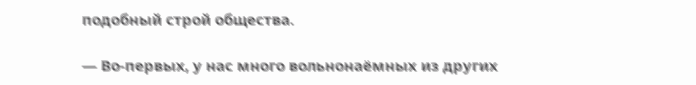подобный строй общества.

— Во-первых, у нас много вольнонаёмных из других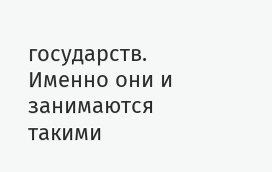государств. Именно они и занимаются такими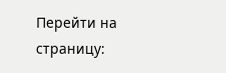Перейти на страницу: